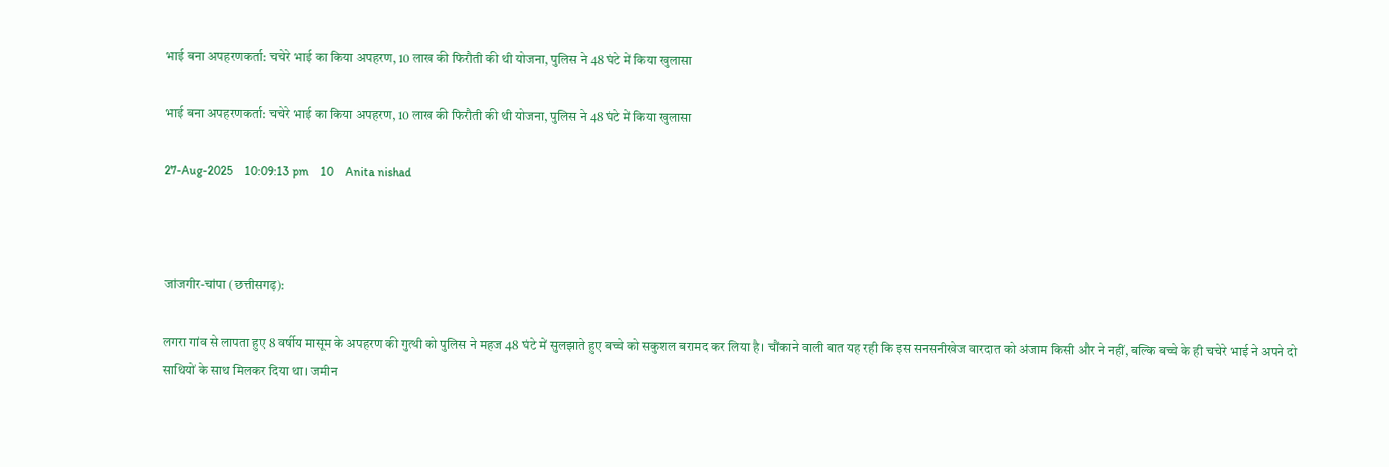भाई बना अपहरणकर्ता: चचेरे भाई का किया अपहरण, 10 लाख की फिरौती की थी योजना, पुलिस ने 48 घंटे में किया खुलासा

भाई बना अपहरणकर्ता: चचेरे भाई का किया अपहरण, 10 लाख की फिरौती की थी योजना, पुलिस ने 48 घंटे में किया खुलासा

27-Aug-2025    10:09:13 pm    10    Anita nishad



जांजगीर-चांपा (छत्तीसगढ़):

लगरा गांव से लापता हुए 8 वर्षीय मासूम के अपहरण की गुत्थी को पुलिस ने महज 48 घंटे में सुलझाते हुए बच्चे को सकुशल बरामद कर लिया है। चौंकाने वाली बात यह रही कि इस सनसनीखेज वारदात को अंजाम किसी और ने नहीं, बल्कि बच्चे के ही चचेरे भाई ने अपने दो साथियों के साथ मिलकर दिया था। जमीन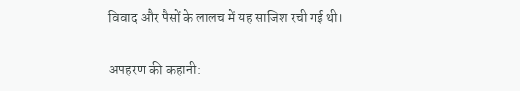विवाद और पैसों के लालच में यह साजिश रची गई थी।

अपहरण की कहानी: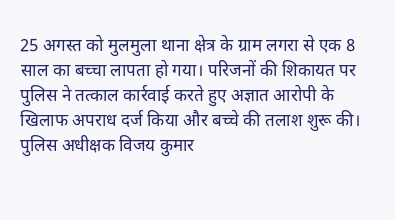25 अगस्त को मुलमुला थाना क्षेत्र के ग्राम लगरा से एक 8 साल का बच्चा लापता हो गया। परिजनों की शिकायत पर पुलिस ने तत्काल कार्रवाई करते हुए अज्ञात आरोपी के खिलाफ अपराध दर्ज किया और बच्चे की तलाश शुरू की। पुलिस अधीक्षक विजय कुमार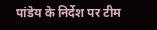पांडेय के निर्देश पर टीम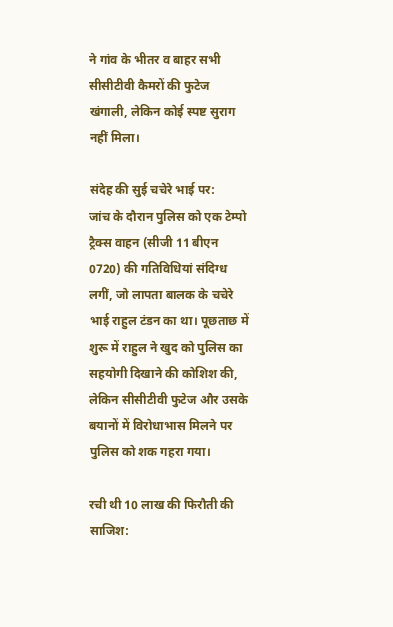ने गांव के भीतर व बाहर सभी सीसीटीवी कैमरों की फुटेज खंगाली, लेकिन कोई स्पष्ट सुराग नहीं मिला।

संदेह की सुई चचेरे भाई पर:
जांच के दौरान पुलिस को एक टेम्पो ट्रैक्स वाहन (सीजी 11 बीएन 0720) की गतिविधियां संदिग्ध लगीं, जो लापता बालक के चचेरे भाई राहुल टंडन का था। पूछताछ में शुरू में राहुल ने खुद को पुलिस का सहयोगी दिखाने की कोशिश की, लेकिन सीसीटीवी फुटेज और उसके बयानों में विरोधाभास मिलने पर पुलिस को शक गहरा गया।

रची थी 10 लाख की फिरौती की साजिश: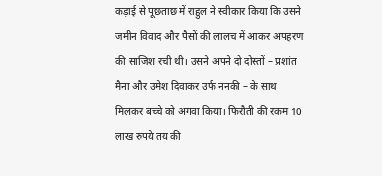कड़ाई से पूछताछ में राहुल ने स्वीकार किया कि उसने जमीन विवाद और पैसों की लालच में आकर अपहरण की साजिश रची थी। उसने अपने दो दोस्तों – प्रशांत मैना और उमेश दिवाकर उर्फ ननकी – के साथ मिलकर बच्चे को अगवा किया। फिरौती की रकम 10 लाख रुपये तय की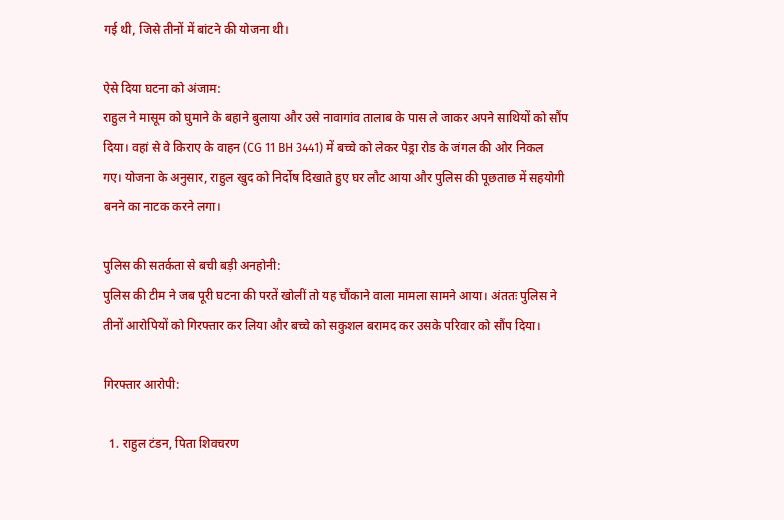गई थी, जिसे तीनों में बांटने की योजना थी।

ऐसे दिया घटना को अंजाम:
राहुल ने मासूम को घुमाने के बहाने बुलाया और उसे नावागांव तालाब के पास ले जाकर अपने साथियों को सौंप दिया। वहां से वे किराए के वाहन (CG 11 BH 3441) में बच्चे को लेकर पेड्रा रोड के जंगल की ओर निकल गए। योजना के अनुसार, राहुल खुद को निर्दोष दिखाते हुए घर लौट आया और पुलिस की पूछताछ में सहयोगी बनने का नाटक करने लगा।

पुलिस की सतर्कता से बची बड़ी अनहोनी:
पुलिस की टीम ने जब पूरी घटना की परतें खोलीं तो यह चौंकाने वाला मामला सामने आया। अंततः पुलिस ने तीनों आरोपियों को गिरफ्तार कर लिया और बच्चे को सकुशल बरामद कर उसके परिवार को सौंप दिया।

गिरफ्तार आरोपी:

  1. राहुल टंडन, पिता शिवचरण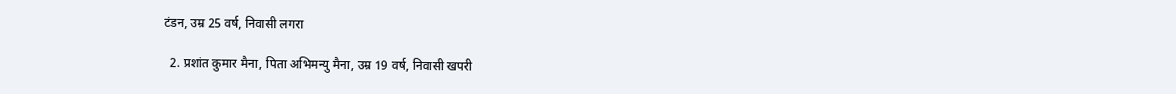टंडन, उम्र 25 वर्ष, निवासी लगरा

  2. प्रशांत कुमार मैना, पिता अभिमन्यु मैना, उम्र 19 वर्ष, निवासी खपरी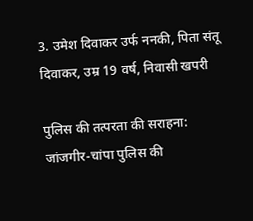3. उमेश दिवाकर उर्फ ननकी, पिता संतू दिवाकर, उम्र 19 वर्ष, निवासी खपरी

पुलिस की तत्परता की सराहना:
जांजगीर-चांपा पुलिस की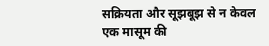सक्रियता और सूझबूझ से न केवल एक मासूम की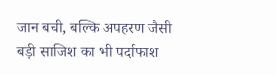जान बची, बल्कि अपहरण जैसी बड़ी साजिश का भी पर्दाफाश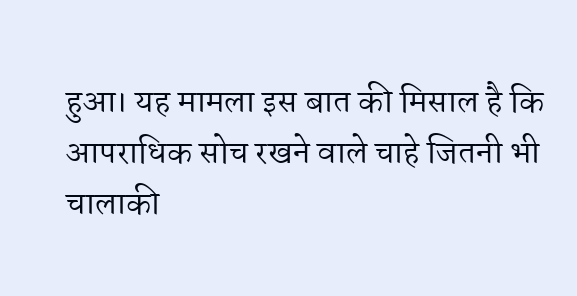हुआ। यह मामला इस बात की मिसाल है कि आपराधिक सोच रखने वाले चाहे जितनी भी चालाकी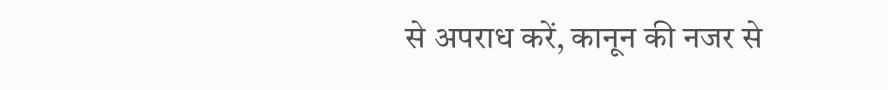से अपराध करें, कानून की नजर से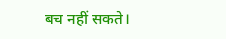बच नहीं सकते।